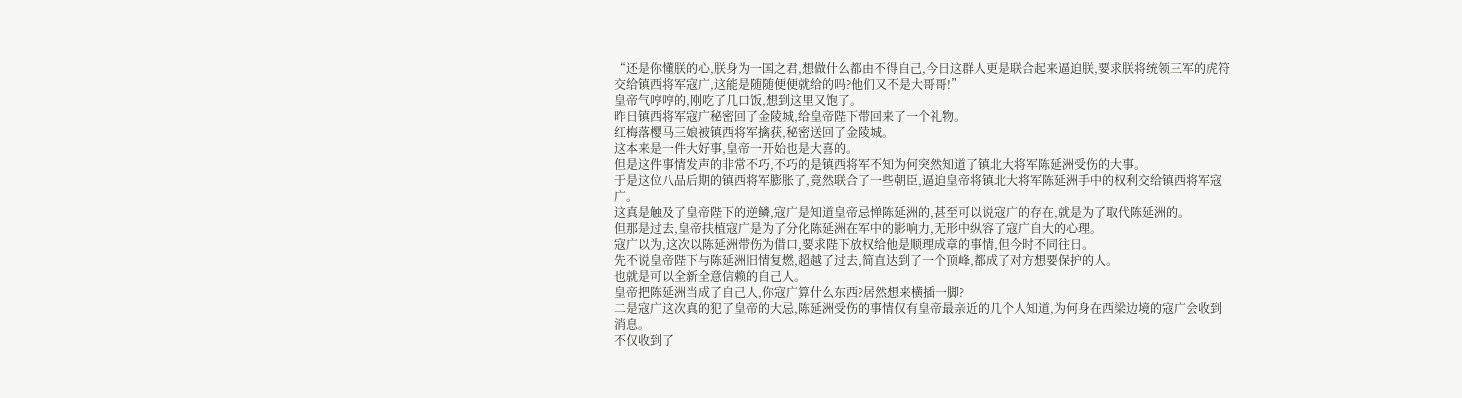“还是你懂朕的心,朕身为一国之君,想做什么都由不得自己,今日这群人更是联合起来逼迫朕,要求朕将统领三军的虎符交给镇西将军寇广,这能是随随便便就给的吗?他们又不是大哥哥!”
皇帝气哼哼的,刚吃了几口饭,想到这里又饱了。
昨日镇西将军寇广秘密回了金陵城,给皇帝陛下带回来了一个礼物。
红梅落樱马三娘被镇西将军擒获,秘密送回了金陵城。
这本来是一件大好事,皇帝一开始也是大喜的。
但是这件事情发声的非常不巧,不巧的是镇西将军不知为何突然知道了镇北大将军陈延洲受伤的大事。
于是这位八品后期的镇西将军膨胀了,竟然联合了一些朝臣,逼迫皇帝将镇北大将军陈延洲手中的权利交给镇西将军寇广。
这真是触及了皇帝陛下的逆鳞,寇广是知道皇帝忌惮陈延洲的,甚至可以说寇广的存在,就是为了取代陈延洲的。
但那是过去,皇帝扶植寇广是为了分化陈延洲在军中的影响力,无形中纵容了寇广自大的心理。
寇广以为,这次以陈延洲带伤为借口,要求陛下放权给他是顺理成章的事情,但今时不同往日。
先不说皇帝陛下与陈延洲旧情复燃,超越了过去,简直达到了一个顶峰,都成了对方想要保护的人。
也就是可以全新全意信赖的自己人。
皇帝把陈延洲当成了自己人,你寇广算什么东西?居然想来横插一脚?
二是寇广这次真的犯了皇帝的大忌,陈延洲受伤的事情仅有皇帝最亲近的几个人知道,为何身在西梁边境的寇广会收到消息。
不仅收到了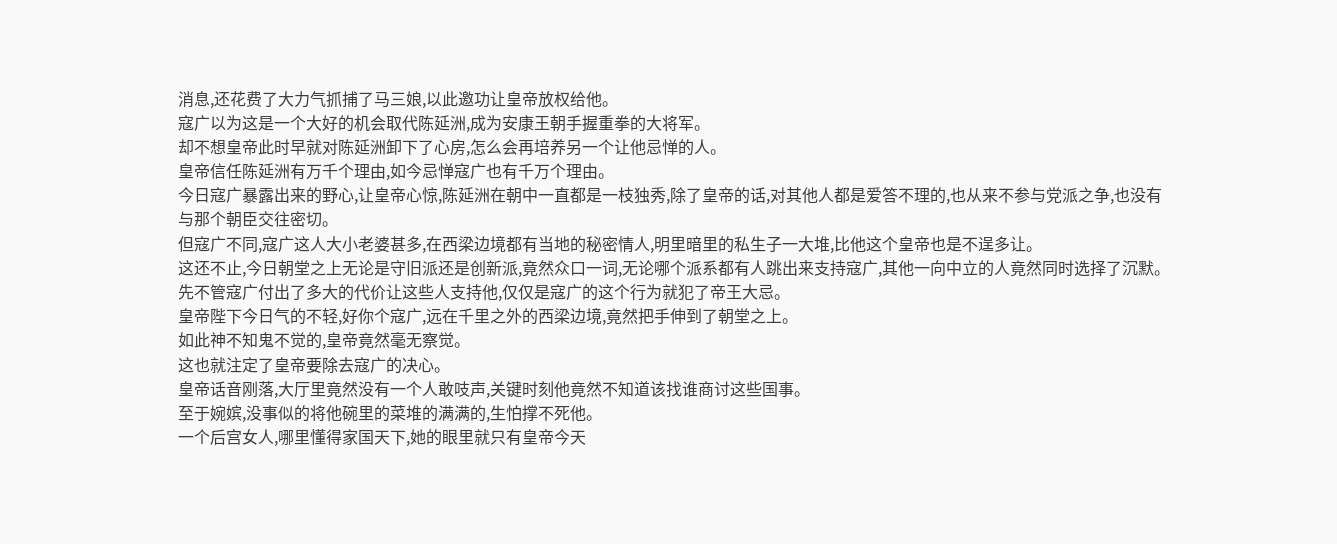消息,还花费了大力气抓捕了马三娘,以此邀功让皇帝放权给他。
寇广以为这是一个大好的机会取代陈延洲,成为安康王朝手握重拳的大将军。
却不想皇帝此时早就对陈延洲卸下了心房,怎么会再培养另一个让他忌惮的人。
皇帝信任陈延洲有万千个理由,如今忌惮寇广也有千万个理由。
今日寇广暴露出来的野心,让皇帝心惊,陈延洲在朝中一直都是一枝独秀,除了皇帝的话,对其他人都是爱答不理的,也从来不参与党派之争,也没有与那个朝臣交往密切。
但寇广不同,寇广这人大小老婆甚多,在西梁边境都有当地的秘密情人,明里暗里的私生子一大堆,比他这个皇帝也是不逞多让。
这还不止,今日朝堂之上无论是守旧派还是创新派,竟然众口一词,无论哪个派系都有人跳出来支持寇广,其他一向中立的人竟然同时选择了沉默。
先不管寇广付出了多大的代价让这些人支持他,仅仅是寇广的这个行为就犯了帝王大忌。
皇帝陛下今日气的不轻,好你个寇广,远在千里之外的西梁边境,竟然把手伸到了朝堂之上。
如此神不知鬼不觉的,皇帝竟然毫无察觉。
这也就注定了皇帝要除去寇广的决心。
皇帝话音刚落,大厅里竟然没有一个人敢吱声,关键时刻他竟然不知道该找谁商讨这些国事。
至于婉嫔,没事似的将他碗里的菜堆的满满的,生怕撑不死他。
一个后宫女人,哪里懂得家国天下,她的眼里就只有皇帝今天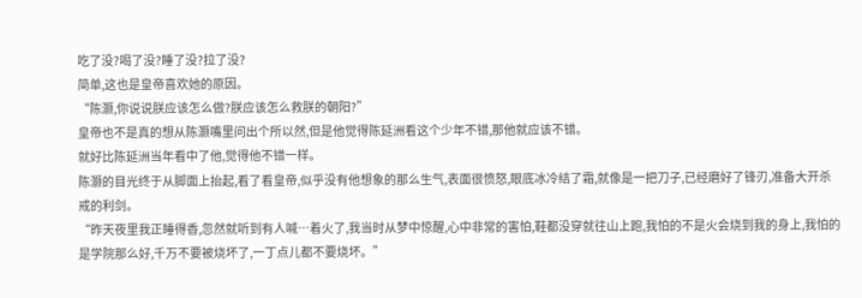吃了没?喝了没?睡了没?拉了没?
简单,这也是皇帝喜欢她的原因。
“陈灏,你说说朕应该怎么做?朕应该怎么救朕的朝阳?”
皇帝也不是真的想从陈灏嘴里问出个所以然,但是他觉得陈延洲看这个少年不错,那他就应该不错。
就好比陈延洲当年看中了他,觉得他不错一样。
陈灏的目光终于从脚面上抬起,看了看皇帝,似乎没有他想象的那么生气,表面很愤怒,眼底冰冷结了霜,就像是一把刀子,已经磨好了锋刃,准备大开杀戒的利剑。
“昨天夜里我正睡得香,忽然就听到有人喊…着火了,我当时从梦中惊醒,心中非常的害怕,鞋都没穿就往山上跑,我怕的不是火会烧到我的身上,我怕的是学院那么好,千万不要被烧坏了,一丁点儿都不要烧坏。”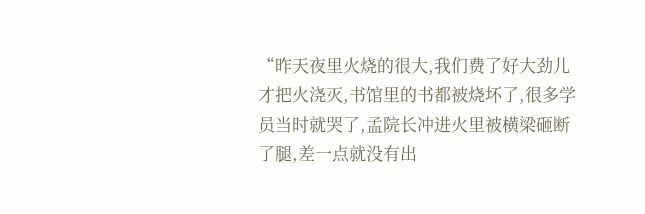“昨天夜里火烧的很大,我们费了好大劲儿才把火浇灭,书馆里的书都被烧坏了,很多学员当时就哭了,孟院长冲进火里被横梁砸断了腿,差一点就没有出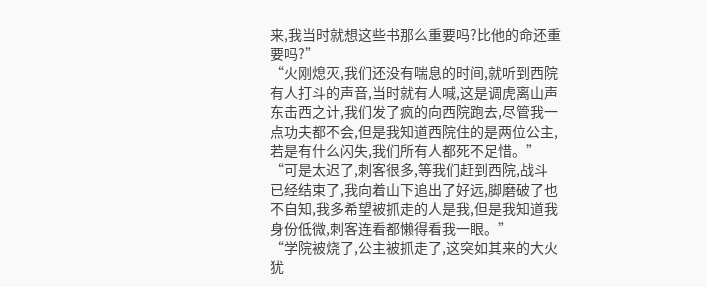来,我当时就想这些书那么重要吗?比他的命还重要吗?”
“火刚熄灭,我们还没有喘息的时间,就听到西院有人打斗的声音,当时就有人喊,这是调虎离山声东击西之计,我们发了疯的向西院跑去,尽管我一点功夫都不会,但是我知道西院住的是两位公主,若是有什么闪失,我们所有人都死不足惜。”
“可是太迟了,刺客很多,等我们赶到西院,战斗已经结束了,我向着山下追出了好远,脚磨破了也不自知,我多希望被抓走的人是我,但是我知道我身份低微,刺客连看都懒得看我一眼。”
“学院被烧了,公主被抓走了,这突如其来的大火犹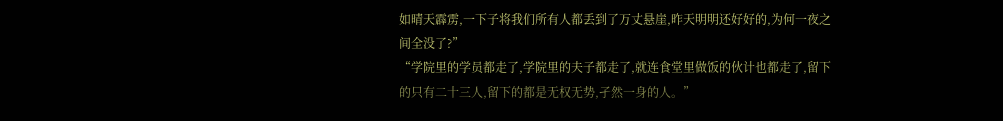如晴天霹雳,一下子将我们所有人都丢到了万丈悬崖,昨天明明还好好的,为何一夜之间全没了?”
“学院里的学员都走了,学院里的夫子都走了,就连食堂里做饭的伙计也都走了,留下的只有二十三人,留下的都是无权无势,孑然一身的人。”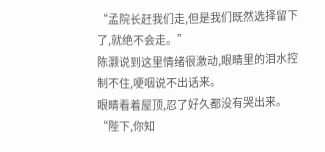“孟院长赶我们走,但是我们既然选择留下了,就绝不会走。”
陈灏说到这里情绪很激动,眼睛里的泪水控制不住,哽咽说不出话来。
眼睛看着屋顶,忍了好久都没有哭出来。
“陛下,你知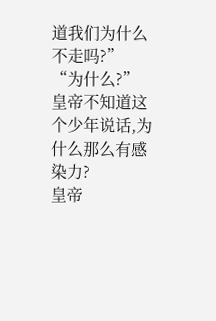道我们为什么不走吗?”
“为什么?”
皇帝不知道这个少年说话,为什么那么有感染力?
皇帝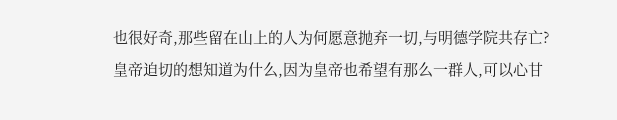也很好奇,那些留在山上的人为何愿意抛弃一切,与明德学院共存亡?
皇帝迫切的想知道为什么,因为皇帝也希望有那么一群人,可以心甘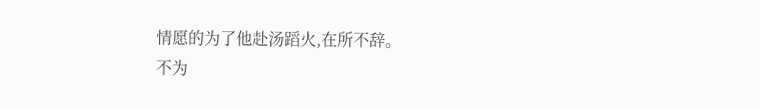情愿的为了他赴汤蹈火,在所不辞。
不为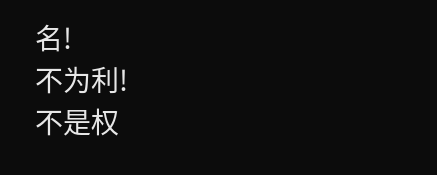名!
不为利!
不是权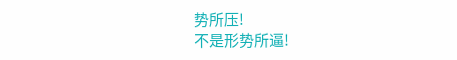势所压!
不是形势所逼!